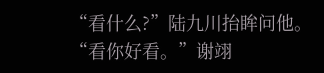“看什么?”陆九川抬眸问他。
“看你好看。”谢翊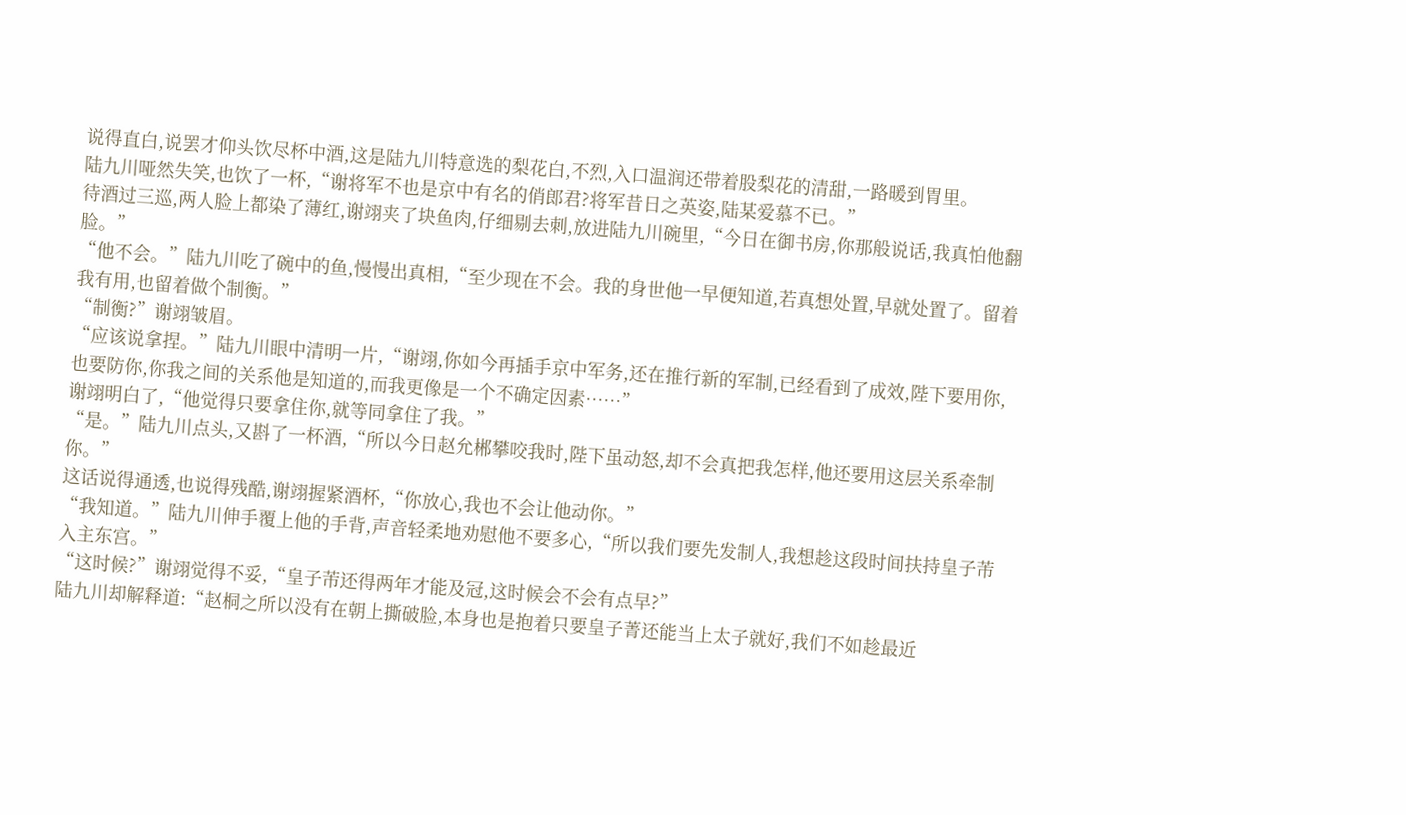说得直白,说罢才仰头饮尽杯中酒,这是陆九川特意选的梨花白,不烈,入口温润还带着股梨花的清甜,一路暖到胃里。
陆九川哑然失笑,也饮了一杯,“谢将军不也是京中有名的俏郎君?将军昔日之英姿,陆某爱慕不已。”
待酒过三巡,两人脸上都染了薄红,谢翊夹了块鱼肉,仔细剔去刺,放进陆九川碗里,“今日在御书房,你那般说话,我真怕他翻脸。”
“他不会。”陆九川吃了碗中的鱼,慢慢出真相,“至少现在不会。我的身世他一早便知道,若真想处置,早就处置了。留着我有用,也留着做个制衡。”
“制衡?”谢翊皱眉。
“应该说拿捏。”陆九川眼中清明一片,“谢翊,你如今再插手京中军务,还在推行新的军制,已经看到了成效,陛下要用你,也要防你,你我之间的关系他是知道的,而我更像是一个不确定因素……”
谢翊明白了,“他觉得只要拿住你,就等同拿住了我。”
“是。”陆九川点头,又斟了一杯酒,“所以今日赵允郴攀咬我时,陛下虽动怒,却不会真把我怎样,他还要用这层关系牵制你。”
这话说得通透,也说得残酷,谢翊握紧酒杯,“你放心,我也不会让他动你。”
“我知道。”陆九川伸手覆上他的手背,声音轻柔地劝慰他不要多心,“所以我们要先发制人,我想趁这段时间扶持皇子芾入主东宫。”
“这时候?”谢翊觉得不妥,“皇子芾还得两年才能及冠,这时候会不会有点早?”
陆九川却解释道:“赵桐之所以没有在朝上撕破脸,本身也是抱着只要皇子菁还能当上太子就好,我们不如趁最近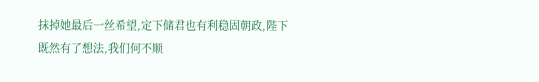抹掉她最后一丝希望,定下储君也有利稳固朝政,陛下既然有了想法,我们何不顺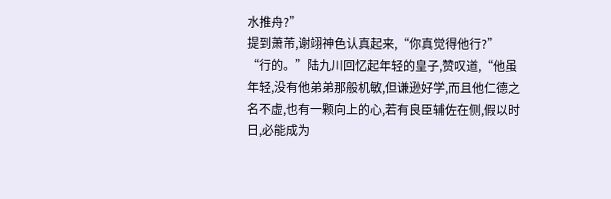水推舟?”
提到萧芾,谢翊神色认真起来,“你真觉得他行?”
“行的。”陆九川回忆起年轻的皇子,赞叹道,“他虽年轻,没有他弟弟那般机敏,但谦逊好学,而且他仁德之名不虚,也有一颗向上的心,若有良臣辅佐在侧,假以时日,必能成为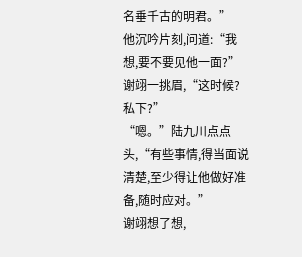名垂千古的明君。”
他沉吟片刻,问道:“我想,要不要见他一面?”
谢翊一挑眉,“这时候?私下?”
“嗯。”陆九川点点头,“有些事情,得当面说清楚,至少得让他做好准备,随时应对。”
谢翊想了想,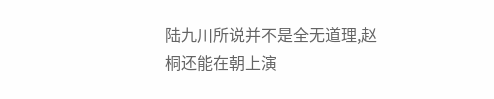陆九川所说并不是全无道理,赵桐还能在朝上演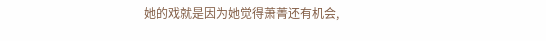她的戏就是因为她觉得萧菁还有机会,